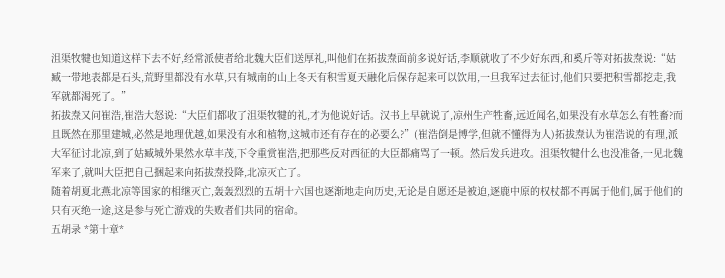沮渠牧犍也知道这样下去不好,经常派使者给北魏大臣们送厚礼,叫他们在拓拔焘面前多说好话,李顺就收了不少好东西,和奚斤等对拓拔焘说:“姑臧一带地表都是石头,荒野里都没有水草,只有城南的山上冬天有积雪夏天融化后保存起来可以饮用,一旦我军过去征讨,他们只要把积雪都挖走,我军就都渴死了。”
拓拔焘又问崔浩,崔浩大怒说:“大臣们都收了沮渠牧犍的礼,才为他说好话。汉书上早就说了,凉州生产牲畜,远近闻名,如果没有水草怎么有牲畜?而且既然在那里建城,必然是地理优越,如果没有水和植物,这城市还有存在的必要么?”(崔浩倒是博学,但就不懂得为人)拓拔焘认为崔浩说的有理,派大军征讨北凉,到了姑臧城外果然水草丰茂,下令重赏崔浩,把那些反对西征的大臣都痛骂了一顿。然后发兵进攻。沮渠牧犍什么也没准备,一见北魏军来了,就叫大臣把自己捆起来向拓拔焘投降,北凉灭亡了。
随着胡夏北燕北凉等国家的相继灭亡,轰轰烈烈的五胡十六国也逐渐地走向历史,无论是自愿还是被迫,逐鹿中原的权杖都不再属于他们,属于他们的只有灭绝一途,这是参与死亡游戏的失败者们共同的宿命。
五胡录 *第十章*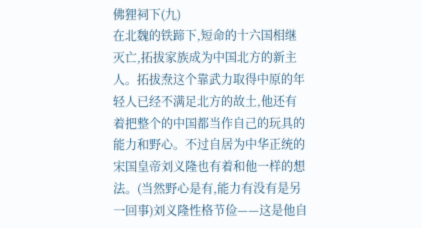佛狸祠下(九)
在北魏的铁蹄下,短命的十六国相继灭亡,拓拔家族成为中国北方的新主人。拓拔焘这个靠武力取得中原的年轻人已经不满足北方的故土,他还有着把整个的中国都当作自己的玩具的能力和野心。不过自居为中华正统的宋国皇帝刘义隆也有着和他一样的想法。(当然野心是有,能力有没有是另一回事)刘义隆性格节俭——这是他自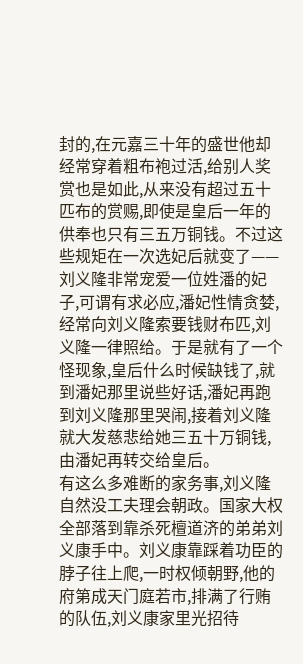封的,在元嘉三十年的盛世他却经常穿着粗布袍过活,给别人奖赏也是如此,从来没有超过五十匹布的赏赐,即使是皇后一年的供奉也只有三五万铜钱。不过这些规矩在一次选妃后就变了——刘义隆非常宠爱一位姓潘的妃子,可谓有求必应,潘妃性情贪婪,经常向刘义隆索要钱财布匹,刘义隆一律照给。于是就有了一个怪现象,皇后什么时候缺钱了,就到潘妃那里说些好话,潘妃再跑到刘义隆那里哭闹,接着刘义隆就大发慈悲给她三五十万铜钱,由潘妃再转交给皇后。
有这么多难断的家务事,刘义隆自然没工夫理会朝政。国家大权全部落到靠杀死檀道济的弟弟刘义康手中。刘义康靠踩着功臣的脖子往上爬,一时权倾朝野,他的府第成天门庭若市,排满了行贿的队伍,刘义康家里光招待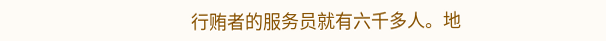行贿者的服务员就有六千多人。地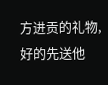方进贡的礼物,好的先送他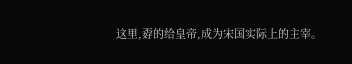这里,孬的给皇帝,成为宋国实际上的主宰。